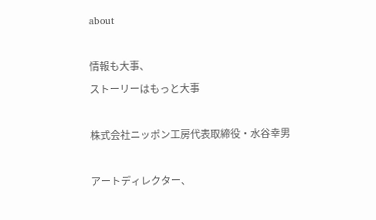about

情報も大事、
ストーリーはもっと大事

株式会社ニッポン工房代表取締役・水谷幸男

アートディレクター、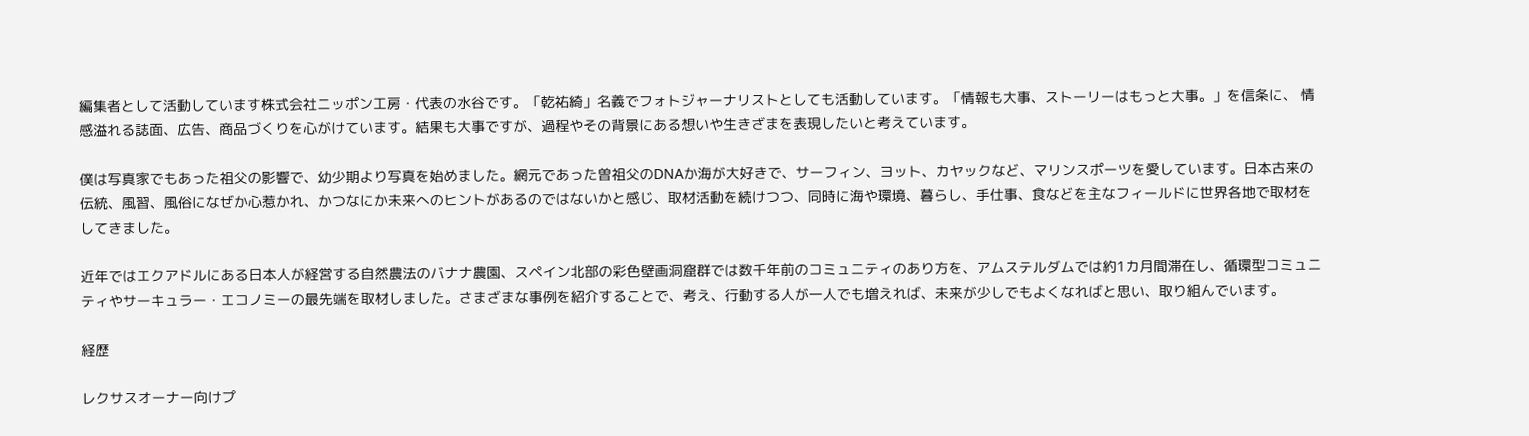編集者として活動しています株式会社ニッポン工房・代表の水谷です。「乾祐綺」名義でフォトジャーナリストとしても活動しています。「情報も大事、ストーリーはもっと大事。」を信条に、 情感溢れる誌面、広告、商品づくりを心がけています。結果も大事ですが、過程やその背景にある想いや生きざまを表現したいと考えています。

僕は写真家でもあった祖父の影響で、幼少期より写真を始めました。網元であった曽祖父のDNAか海が大好きで、サーフィン、ヨット、カヤックなど、マリンスポーツを愛しています。日本古来の伝統、風習、風俗になぜか心惹かれ、かつなにか未来へのヒントがあるのではないかと感じ、取材活動を続けつつ、同時に海や環境、暮らし、手仕事、食などを主なフィールドに世界各地で取材をしてきました。

近年ではエクアドルにある日本人が経営する自然農法のバナナ農園、スペイン北部の彩色壁画洞窟群では数千年前のコミュニティのあり方を、アムステルダムでは約1カ月間滞在し、循環型コミュニティやサーキュラー・エコノミーの最先端を取材しました。さまざまな事例を紹介することで、考え、行動する人が一人でも増えれば、未来が少しでもよくなればと思い、取り組んでいます。

経歴

レクサスオーナー向けプ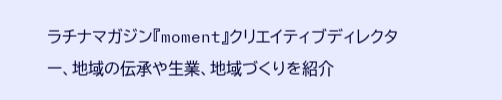ラチナマガジン『moment』クリエイティブディレクター、地域の伝承や生業、地域づくりを紹介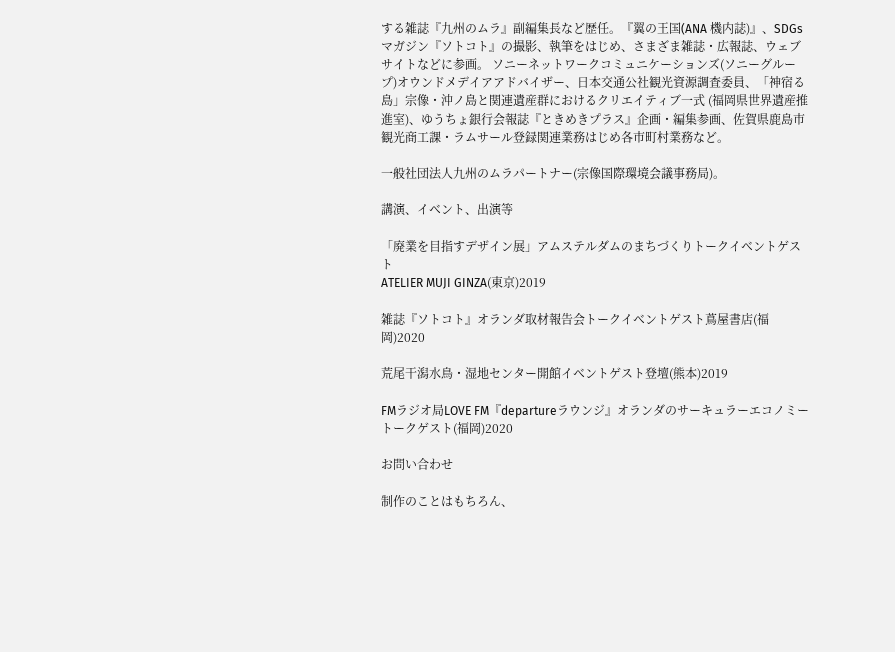する雑誌『九州のムラ』副編集長など歴任。『翼の王国(ANA 機内誌)』、SDGsマガジン『ソトコト』の撮影、執筆をはじめ、さまざま雑誌・広報誌、ウェブサイトなどに参画。 ソニーネットワークコミュニケーションズ(ソニーグループ)オウンドメデイアアドバイザー、日本交通公社観光資源調査委員、「神宿る島」宗像・沖ノ島と関連遺産群におけるクリエイティブ一式 (福岡県世界遺産推進室)、ゆうちょ銀行会報誌『ときめきプラス』企画・編集参画、佐賀県鹿島市観光商工課・ラムサール登録関連業務はじめ各市町村業務など。

一般社団法人九州のムラパートナー(宗像国際環境会議事務局)。

講演、イベント、出演等

「廃業を目指すデザイン展」アムステルダムのまちづくりトークイベントゲスト
ATELIER MUJI GINZA(東京)2019

雑誌『ソトコト』オランダ取材報告会トークイベントゲスト蔦屋書店(福岡)2020

荒尾干潟水鳥・湿地センター開館イベントゲスト登壇(熊本)2019

FMラジオ局LOVE FM『departureラウンジ』オランダのサーキュラーエコノミートークゲスト(福岡)2020

お問い合わせ

制作のことはもちろん、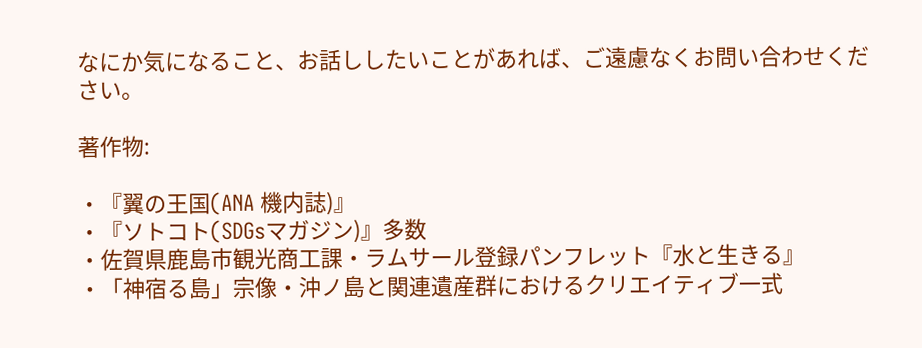なにか気になること、お話ししたいことがあれば、ご遠慮なくお問い合わせください。

著作物:

・『翼の王国(ANA 機内誌)』
・『ソトコト(SDGsマガジン)』多数
・佐賀県鹿島市観光商工課・ラムサール登録パンフレット『水と生きる』
・「神宿る島」宗像・沖ノ島と関連遺産群におけるクリエイティブ一式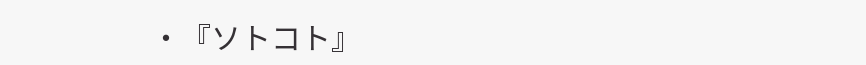・『ソトコト』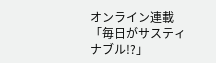オンライン連載「毎日がサスティナブル!?」